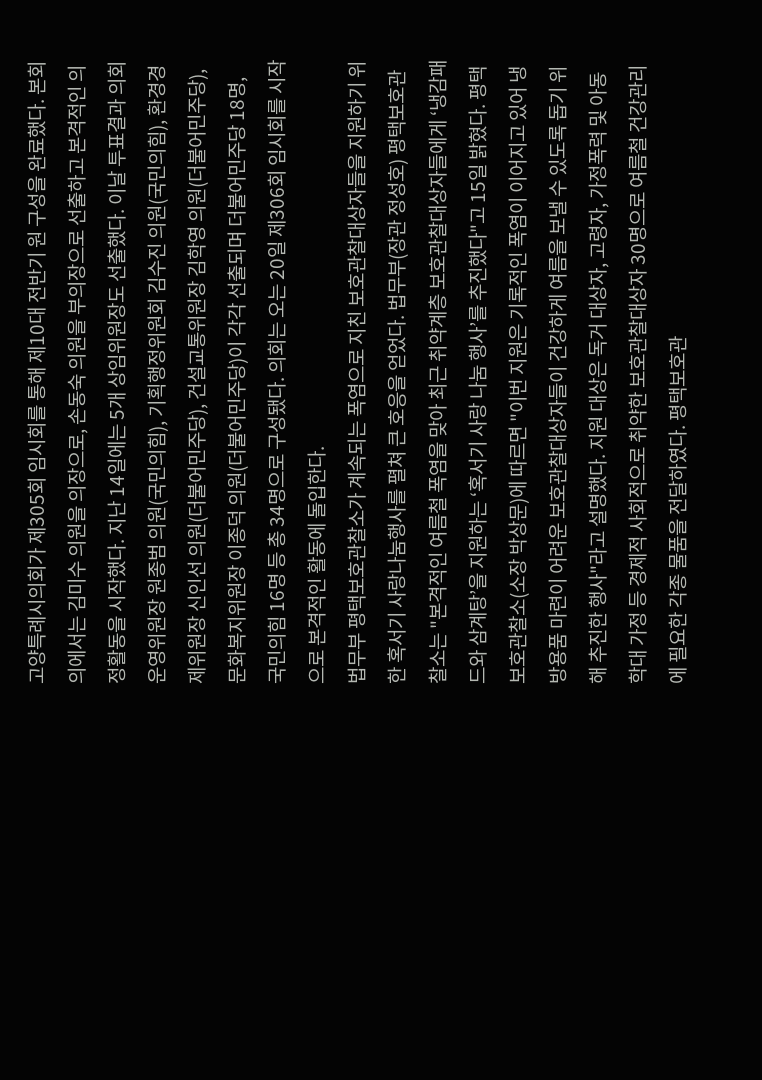고양특례시의회가 제305회 임시회를 통해 제10대 전반기 원 구성을 완료했다. 본회의에서는 김미수 의원을 의장으로, 손동숙 의원을 부의장으로 선출하고 본격적인 의정활동을 시작했다. 지난 14일에는 5개 상임위원장도 선출했다. 이날 투표결과 의회운영위원장 원종범 의원(국민의힘), 기획행정위원회 김수진 의원(국민의힘), 환경경제위원장 신인선 의원(더불어민주당), 건설교통위원장 김학영 의원(더불어민주당), 문화복지위원장 이종덕 의원(더불어민주당)이 각각 선출되며 더불어민주당 18명, 국민의힘 16명 등 총 34명으로 구성됐다. 의회는 오는 20일 제306회 임시회를 시작으로 본격적인 활동에 돌입한다.
법무부 평택보호관찰소가 계속되는 폭염으로 지친 보호관찰대상자들을 지원하기 위한 혹서기 사랑나눔행사를 펼쳐 큰 호응을 얻었다. 법무부(장관 정성호) 평택보호관찰소는 "본격적인 여름철 폭염을 맞아 최근 취약계층 보호관찰대상자들에게 ‘냉감패드와 삼계탕’을 지원하는 ‘혹서기 사랑 나눔 행사’를 추진했다"고 15일 밝혔다. 평택보호관찰소(소장 박상문)에 따르면 "이번 지원은 기록적인 폭염이 이어지고 있어 냉방용품 마련이 어려운 보호관찰대상자들이 건강하게 여름을 보낼 수 있도록 돕기 위해 추진한 행사"라고 설명했다. 지원 대상은 독거 대상자, 고령자, 가정폭력 및 아동학대 가정 등 경제적 사회적으로 취약한 보호관찰대상자 30명으로 여름철 건강관리에 필요한 각종 물품을 전달하였다. 평택보호관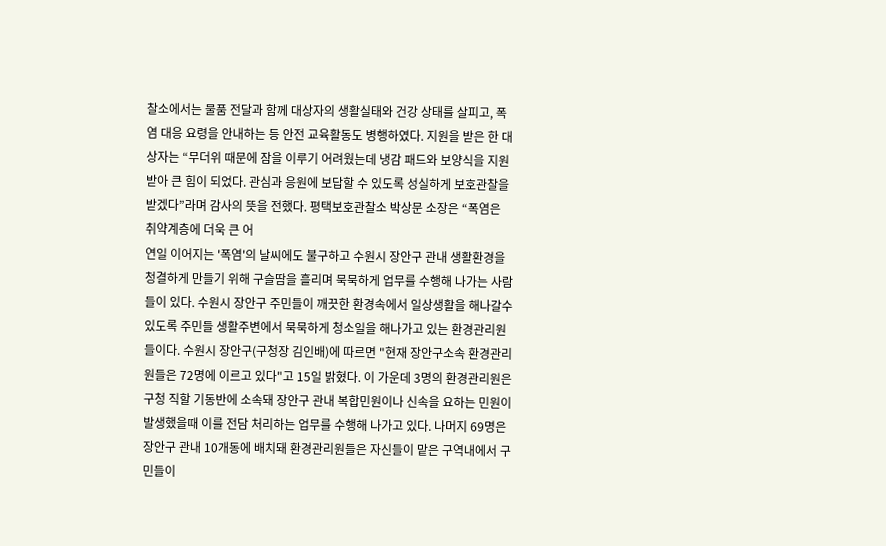찰소에서는 물품 전달과 함께 대상자의 생활실태와 건강 상태를 살피고, 폭염 대응 요령을 안내하는 등 안전 교육활동도 병행하였다. 지원을 받은 한 대상자는 “무더위 때문에 잠을 이루기 어려웠는데 냉감 패드와 보양식을 지원받아 큰 힘이 되었다. 관심과 응원에 보답할 수 있도록 성실하게 보호관찰을 받겠다”라며 감사의 뜻을 전했다. 평택보호관찰소 박상문 소장은 “폭염은 취약계층에 더욱 큰 어
연일 이어지는 '폭염'의 날씨에도 불구하고 수원시 장안구 관내 생활환경을 청결하게 만들기 위해 구슬땀을 흘리며 묵묵하게 업무를 수행해 나가는 사람들이 있다. 수원시 장안구 주민들이 깨끗한 환경속에서 일상생활을 해나갈수 있도록 주민들 생활주변에서 묵묵하게 청소일을 해나가고 있는 환경관리원들이다. 수원시 장안구(구청장 김인배)에 따르면 "현재 장안구소속 환경관리원들은 72명에 이르고 있다"고 15일 밝혔다. 이 가운데 3명의 환경관리원은 구청 직할 기동반에 소속돼 장안구 관내 복합민원이나 신속을 요하는 민원이 발생했을때 이를 전담 처리하는 업무를 수행해 나가고 있다. 나머지 69명은 장안구 관내 10개동에 배치돼 환경관리원들은 자신들이 맡은 구역내에서 구민들이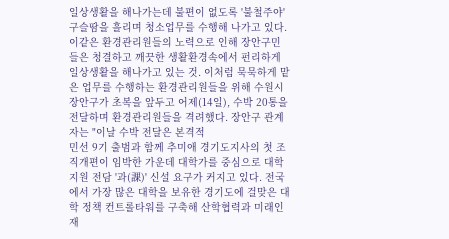일상생활을 해나가는데 불편이 없도록 '불철주야' 구슬땀을 흘리며 청소업무를 수행해 나가고 있다. 이같은 환경관리원들의 노력으로 인해 장안구민들은 청결하고 깨끗한 생활환경속에서 펀리하게 일상생활을 해나가고 있는 것. 이처럼 묵묵하게 맡은 업무를 수행하는 환경관리원들을 위해 수원시 장안구가 초복을 앞두고 어제(14일), 수박 20통을 전달하며 환경관리원들을 격려했다. 장안구 관계자는 "이날 수박 전달은 본격적
민선 9기 출범과 함께 추미애 경기도지사의 첫 조직개편이 임박한 가운데 대학가를 중심으로 대학 지원 전담 '과(課)' 신설 요구가 커지고 있다. 전국에서 가장 많은 대학을 보유한 경기도에 걸맞은 대학 정책 컨트롤타워를 구축해 산학협력과 미래인재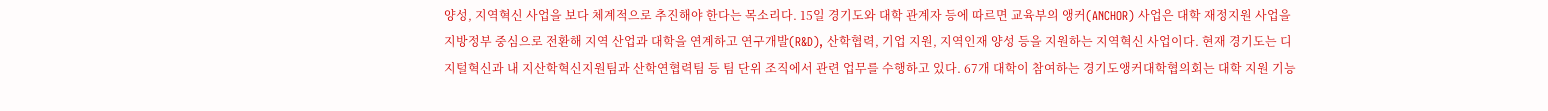양성, 지역혁신 사업을 보다 체계적으로 추진해야 한다는 목소리다. 15일 경기도와 대학 관계자 등에 따르면 교육부의 앵커(ANCHOR) 사업은 대학 재정지원 사업을 지방정부 중심으로 전환해 지역 산업과 대학을 연계하고 연구개발(R&D), 산학협력, 기업 지원, 지역인재 양성 등을 지원하는 지역혁신 사업이다. 현재 경기도는 디지털혁신과 내 지산학혁신지원팀과 산학연협력팀 등 팀 단위 조직에서 관련 업무를 수행하고 있다. 67개 대학이 참여하는 경기도앵커대학협의회는 대학 지원 기능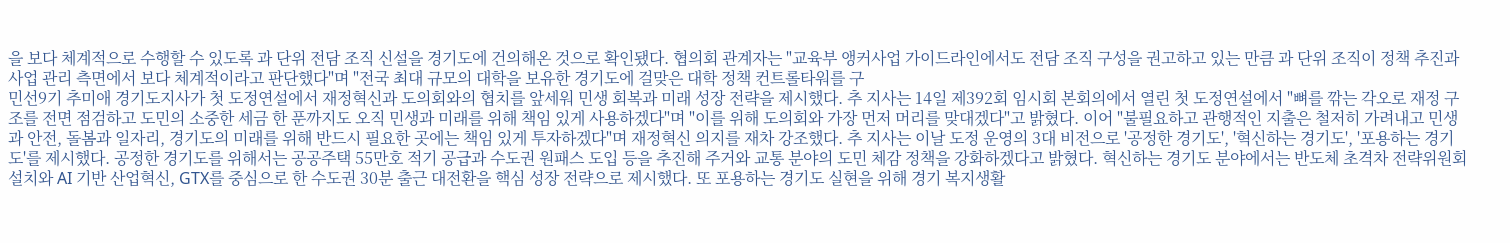을 보다 체계적으로 수행할 수 있도록 과 단위 전담 조직 신설을 경기도에 건의해온 것으로 확인됐다. 협의회 관계자는 "교육부 앵커사업 가이드라인에서도 전담 조직 구성을 권고하고 있는 만큼 과 단위 조직이 정책 추진과 사업 관리 측면에서 보다 체계적이라고 판단했다"며 "전국 최대 규모의 대학을 보유한 경기도에 걸맞은 대학 정책 컨트롤타워를 구
민선9기 추미애 경기도지사가 첫 도정연설에서 재정혁신과 도의회와의 협치를 앞세워 민생 회복과 미래 성장 전략을 제시했다. 추 지사는 14일 제392회 임시회 본회의에서 열린 첫 도정연설에서 "뼈를 깎는 각오로 재정 구조를 전면 점검하고 도민의 소중한 세금 한 푼까지도 오직 민생과 미래를 위해 책임 있게 사용하겠다"며 "이를 위해 도의회와 가장 먼저 머리를 맞대겠다"고 밝혔다. 이어 "불필요하고 관행적인 지출은 철저히 가려내고 민생과 안전, 돌봄과 일자리, 경기도의 미래를 위해 반드시 필요한 곳에는 책임 있게 투자하겠다"며 재정혁신 의지를 재차 강조했다. 추 지사는 이날 도정 운영의 3대 비전으로 '공정한 경기도', '혁신하는 경기도', '포용하는 경기도'를 제시했다. 공정한 경기도를 위해서는 공공주택 55만호 적기 공급과 수도권 원패스 도입 등을 추진해 주거와 교통 분야의 도민 체감 정책을 강화하겠다고 밝혔다. 혁신하는 경기도 분야에서는 반도체 초격차 전략위원회 설치와 AI 기반 산업혁신, GTX를 중심으로 한 수도권 30분 출근 대전환을 핵심 성장 전략으로 제시했다. 또 포용하는 경기도 실현을 위해 경기 복지생활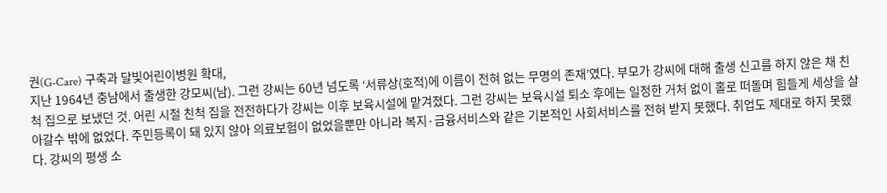권(G-Care) 구축과 달빛어린이병원 확대,
지난 1964년 충남에서 출생한 강모씨(남). 그런 강씨는 60년 넘도록 ‘서류상(호적)에 이름이 전혀 없는 무명의 존재’였다. 부모가 강씨에 대해 출생 신고를 하지 않은 채 친척 집으로 보냈던 것. 어린 시절 친척 집을 전전하다가 강씨는 이후 보육시설에 맡겨졌다. 그런 강씨는 보육시설 퇴소 후에는 일정한 거처 없이 홀로 떠돌며 힘들게 세상을 살아갈수 밖에 없었다. 주민등록이 돼 있지 않아 의료보험이 없었을뿐만 아니라 복지·금융서비스와 같은 기본적인 사회서비스를 전혀 받지 못했다. 취업도 제대로 하지 못했다. 강씨의 평생 소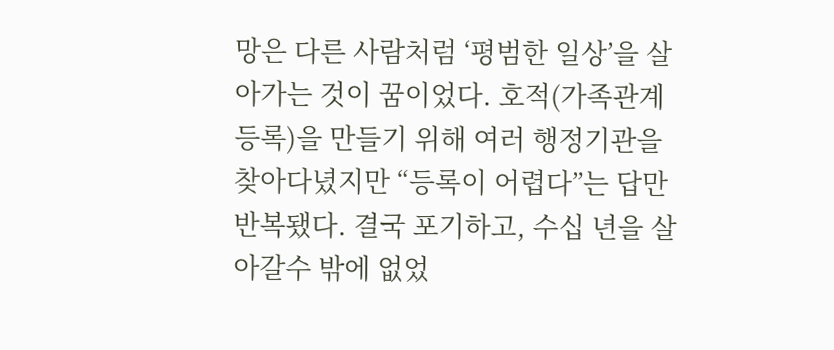망은 다른 사람처럼 ‘평범한 일상’을 살아가는 것이 꿈이었다. 호적(가족관계등록)을 만들기 위해 여러 행정기관을 찾아다녔지만 “등록이 어렵다”는 답만 반복됐다. 결국 포기하고, 수십 년을 살아갈수 밖에 없었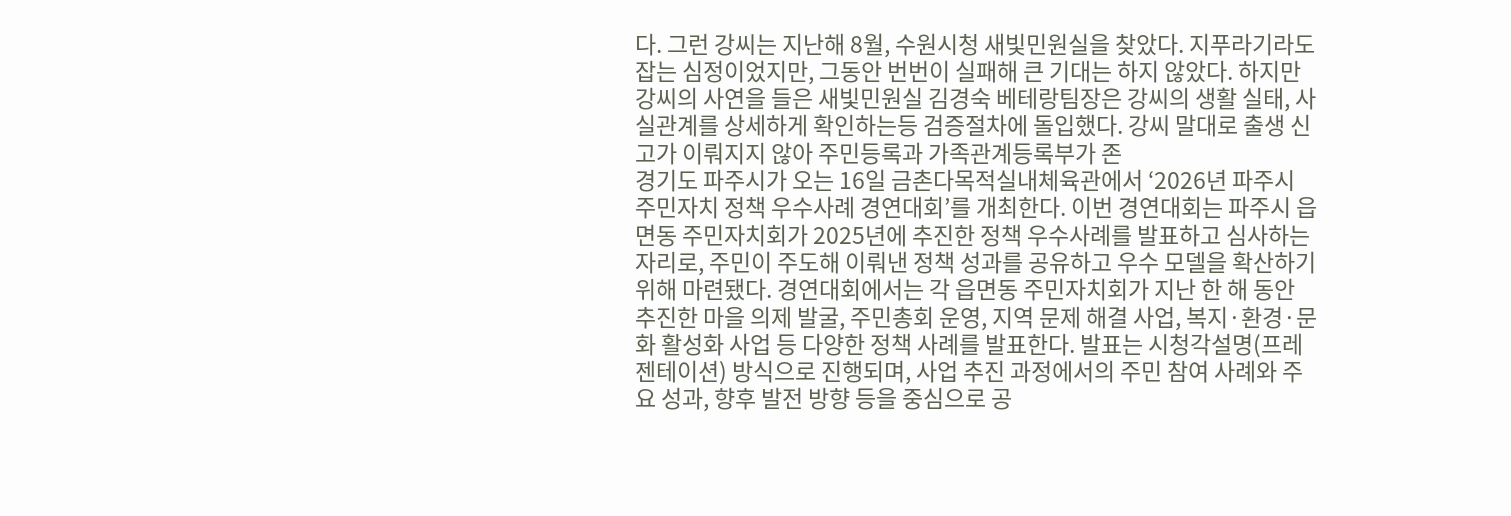다. 그런 강씨는 지난해 8월, 수원시청 새빛민원실을 찾았다. 지푸라기라도 잡는 심정이었지만, 그동안 번번이 실패해 큰 기대는 하지 않았다. 하지만 강씨의 사연을 들은 새빛민원실 김경숙 베테랑팀장은 강씨의 생활 실태, 사실관계를 상세하게 확인하는등 검증절차에 돌입했다. 강씨 말대로 출생 신고가 이뤄지지 않아 주민등록과 가족관계등록부가 존
경기도 파주시가 오는 16일 금촌다목적실내체육관에서 ‘2026년 파주시 주민자치 정책 우수사례 경연대회’를 개최한다. 이번 경연대회는 파주시 읍면동 주민자치회가 2025년에 추진한 정책 우수사례를 발표하고 심사하는 자리로, 주민이 주도해 이뤄낸 정책 성과를 공유하고 우수 모델을 확산하기 위해 마련됐다. 경연대회에서는 각 읍면동 주민자치회가 지난 한 해 동안 추진한 마을 의제 발굴, 주민총회 운영, 지역 문제 해결 사업, 복지·환경·문화 활성화 사업 등 다양한 정책 사례를 발표한다. 발표는 시청각설명(프레젠테이션) 방식으로 진행되며, 사업 추진 과정에서의 주민 참여 사례와 주요 성과, 향후 발전 방향 등을 중심으로 공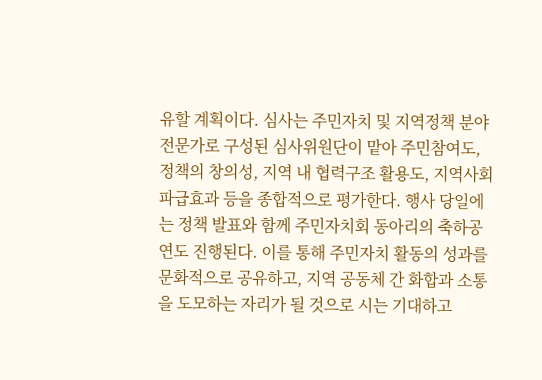유할 계획이다. 심사는 주민자치 및 지역정책 분야 전문가로 구성된 심사위원단이 맡아 주민참여도, 정책의 창의성, 지역 내 협력구조 활용도, 지역사회 파급효과 등을 종합적으로 평가한다. 행사 당일에는 정책 발표와 함께 주민자치회 동아리의 축하공연도 진행된다. 이를 통해 주민자치 활동의 성과를 문화적으로 공유하고, 지역 공동체 간 화합과 소통을 도모하는 자리가 될 것으로 시는 기대하고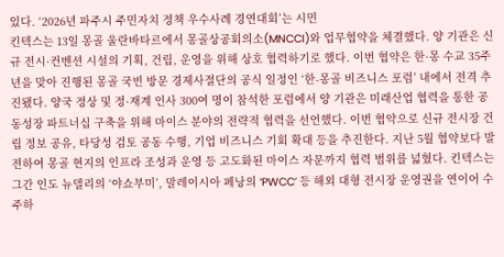있다. ‘2026년 파주시 주민자치 정책 우수사례 경연대회’는 시민
킨텍스는 13일 몽골 울란바타르에서 몽골상공회의소(MNCCI)와 업무협약을 체결했다. 양 기관은 신규 전시·컨벤션 시설의 기획, 건립, 운영을 위해 상호 협력하기로 했다. 이번 협약은 한·몽 수교 35주년을 맞아 진행된 몽골 국빈 방문 경제사절단의 공식 일정인 ‘한-몽골 비즈니스 포럼’ 내에서 전격 추진됐다. 양국 정상 및 정·재계 인사 300여 명이 참석한 포럼에서 양 기관은 미래산업 협력을 통한 공동성장 파트너십 구축을 위해 마이스 분야의 전략적 협력을 선언했다. 이번 협약으로 신규 전시장 건립 정보 공유, 타당성 검토 공동 수행, 기업 비즈니스 기회 확대 등을 추진한다. 지난 5월 협약보다 발전하여 몽골 현지의 인프라 조성과 운영 등 고도화된 마이스 자문까지 협력 범위를 넓혔다. 킨텍스는 그간 인도 뉴델리의 ‘야쇼부미’, 말레이시아 페낭의 ‘PWCC’ 등 해외 대형 전시장 운영권을 연이어 수주하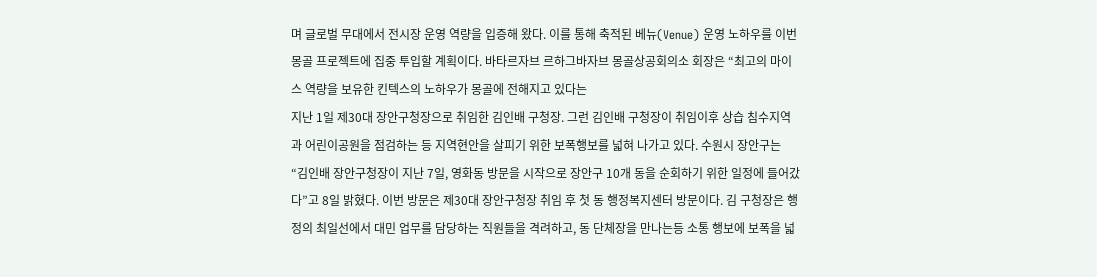며 글로벌 무대에서 전시장 운영 역량을 입증해 왔다. 이를 통해 축적된 베뉴(Venue) 운영 노하우를 이번 몽골 프로젝트에 집중 투입할 계획이다. 바타르자브 르하그바자브 몽골상공회의소 회장은 “최고의 마이스 역량을 보유한 킨텍스의 노하우가 몽골에 전해지고 있다는
지난 1일 제30대 장안구청장으로 취임한 김인배 구청장. 그런 김인배 구청장이 취임이후 상습 침수지역과 어린이공원을 점검하는 등 지역현안을 살피기 위한 보폭행보를 넓혀 나가고 있다. 수원시 장안구는 “김인배 장안구청장이 지난 7일, 영화동 방문을 시작으로 장안구 10개 동을 순회하기 위한 일정에 들어갔다”고 8일 밝혔다. 이번 방문은 제30대 장안구청장 취임 후 첫 동 행정복지센터 방문이다. 김 구청장은 행정의 최일선에서 대민 업무를 담당하는 직원들을 격려하고, 동 단체장을 만나는등 소통 행보에 보폭을 넓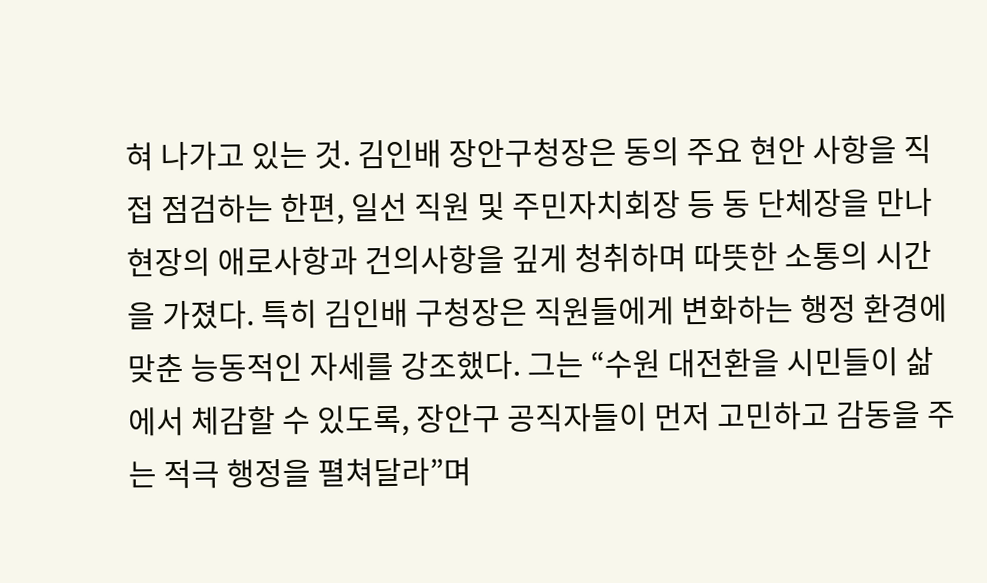혀 나가고 있는 것. 김인배 장안구청장은 동의 주요 현안 사항을 직접 점검하는 한편, 일선 직원 및 주민자치회장 등 동 단체장을 만나 현장의 애로사항과 건의사항을 깊게 청취하며 따뜻한 소통의 시간을 가졌다. 특히 김인배 구청장은 직원들에게 변화하는 행정 환경에 맞춘 능동적인 자세를 강조했다. 그는 “수원 대전환을 시민들이 삶에서 체감할 수 있도록, 장안구 공직자들이 먼저 고민하고 감동을 주는 적극 행정을 펼쳐달라”며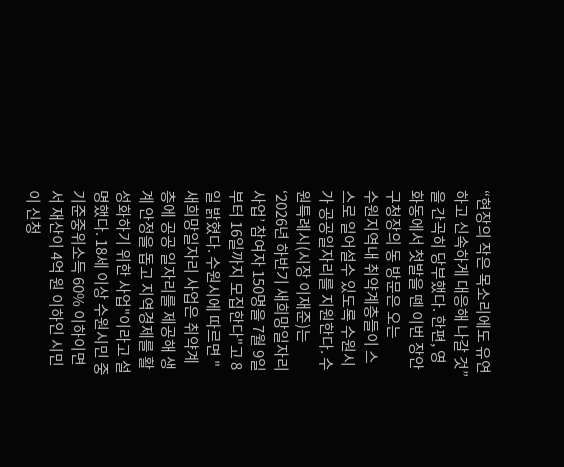“현장의 작은 목소리에도 유연하고 신속하게 대응해 나갈 것”을 간곡히 당부했다. 한편, 영화동에서 첫발을 뗀 이번 장안구청장의 동 방문은 오는
수원지역내 취약계층들이 스스로 일어설수 있도록 수원시가 공공일자리를 지원한다. 수원특례시(시장 이재준)는 ‘2026년 하반기 새희망일자리 사업’ 참여자 150명을 7월 9일부터 16일까지 모집한다"고 8일 밝혔다. 수원시에 따르면 "새희망일자리 사업은 취약계층에 공공 일자리를 제공해 생계 안정을 돕고 지역경제를 활성화하기 위한 사업"이라고 설명했다. 18세 이상 수원시민 중 기준중위소득 60% 이하이면서 재산이 4억 원 이하인 시민이 신청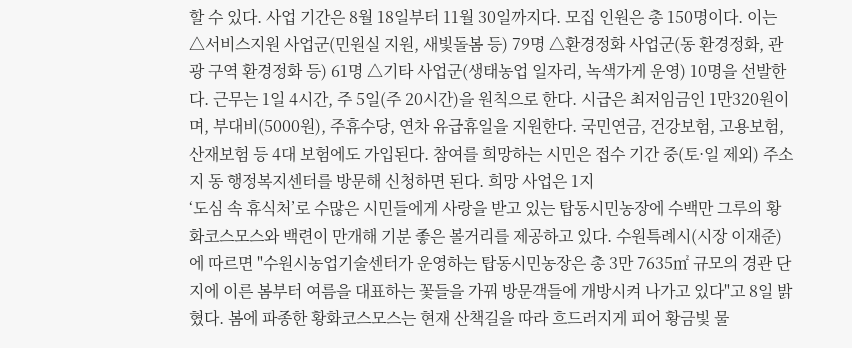할 수 있다. 사업 기간은 8월 18일부터 11월 30일까지다. 모집 인원은 총 150명이다. 이는 △서비스지원 사업군(민원실 지원, 새빛돌봄 등) 79명 △환경정화 사업군(동 환경정화, 관광 구역 환경정화 등) 61명 △기타 사업군(생태농업 일자리, 녹색가게 운영) 10명을 선발한다. 근무는 1일 4시간, 주 5일(주 20시간)을 원칙으로 한다. 시급은 최저임금인 1만320원이며, 부대비(5000원), 주휴수당, 연차 유급휴일을 지원한다. 국민연금, 건강보험, 고용보험, 산재보험 등 4대 보험에도 가입된다. 참여를 희망하는 시민은 접수 기간 중(토·일 제외) 주소지 동 행정복지센터를 방문해 신청하면 된다. 희망 사업은 1지
‘도심 속 휴식처’로 수많은 시민들에게 사랑을 받고 있는 탑동시민농장에 수백만 그루의 황화코스모스와 백련이 만개해 기분 좋은 볼거리를 제공하고 있다. 수원특례시(시장 이재준)에 따르면 "수원시농업기술센터가 운영하는 탑동시민농장은 총 3만 7635㎡ 규모의 경관 단지에 이른 봄부터 여름을 대표하는 꽃들을 가꿔 방문객들에 개방시켜 나가고 있다"고 8일 밝혔다. 봄에 파종한 황화코스모스는 현재 산책길을 따라 흐드러지게 피어 황금빛 물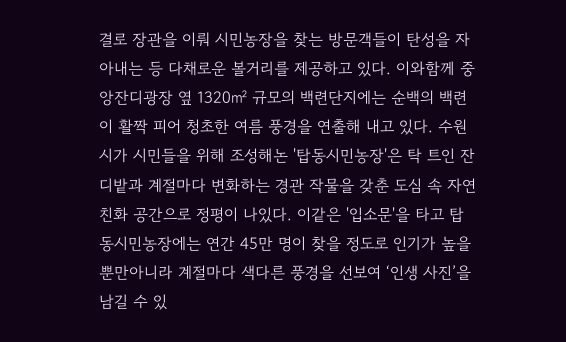결로 장관을 이뤄 시민농장을 찾는 방문객들이 탄성을 자아내는 등 다채로운 볼거리를 제공하고 있다. 이와함께 중앙잔디광장 옆 1320㎡ 규모의 백련단지에는 순백의 백련이 활짝 피어 청초한 여름 풍경을 연출해 내고 있다. 수원시가 시민들을 위해 조성해논 '탑동시민농장'은 탁 트인 잔디밭과 계절마다 변화하는 경관 작물을 갖춘 도심 속 자연 친화 공간으로 정평이 나있다. 이같은 '입소문'을 타고 탑동시민농장에는 연간 45만 명이 찾을 정도로 인기가 높을뿐만아니라 계절마다 색다른 풍경을 선보여 ‘인생 사진’을 남길 수 있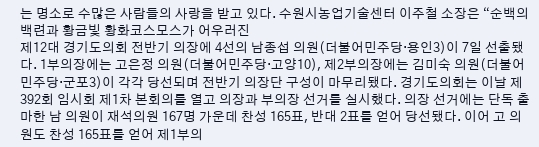는 명소로 수많은 사람들의 사랑을 받고 있다. 수원시농업기술센터 이주철 소장은 “순백의 백련과 황금빛 황화코스모스가 어우러진
제12대 경기도의회 전반기 의장에 4선의 남종섭 의원(더불어민주당·용인3)이 7일 선출됐다. 1부의장에는 고은정 의원(더불어민주당·고양10), 제2부의장에는 김미숙 의원(더불어민주당·군포3)이 각각 당선되며 전반기 의장단 구성이 마무리됐다. 경기도의회는 이날 제392회 임시회 제1차 본회의를 열고 의장과 부의장 선거를 실시했다. 의장 선거에는 단독 출마한 남 의원이 재석의원 167명 가운데 찬성 165표, 반대 2표를 얻어 당선됐다. 이어 고 의원도 찬성 165표를 얻어 제1부의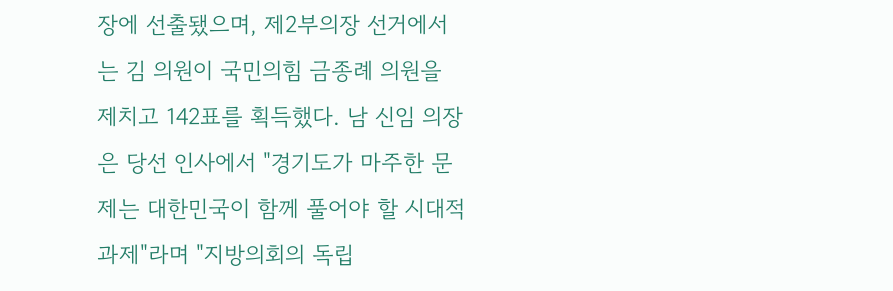장에 선출됐으며, 제2부의장 선거에서는 김 의원이 국민의힘 금종례 의원을 제치고 142표를 획득했다. 남 신임 의장은 당선 인사에서 "경기도가 마주한 문제는 대한민국이 함께 풀어야 할 시대적 과제"라며 "지방의회의 독립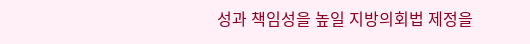성과 책임성을 높일 지방의회법 제정을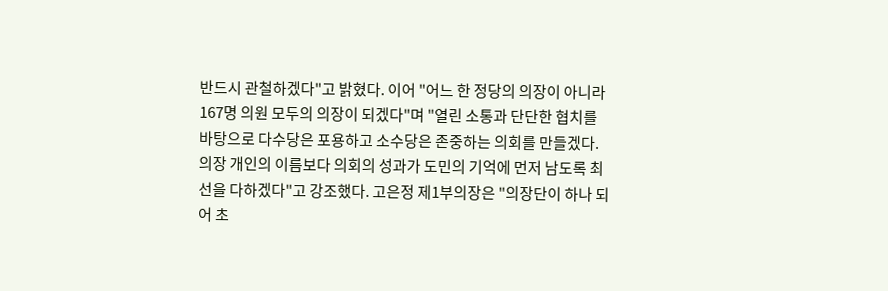반드시 관철하겠다"고 밝혔다. 이어 "어느 한 정당의 의장이 아니라 167명 의원 모두의 의장이 되겠다"며 "열린 소통과 단단한 협치를 바탕으로 다수당은 포용하고 소수당은 존중하는 의회를 만들겠다. 의장 개인의 이름보다 의회의 성과가 도민의 기억에 먼저 남도록 최선을 다하겠다"고 강조했다. 고은정 제1부의장은 "의장단이 하나 되어 초